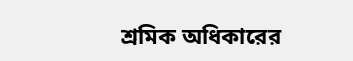শ্রমিক অধিকারের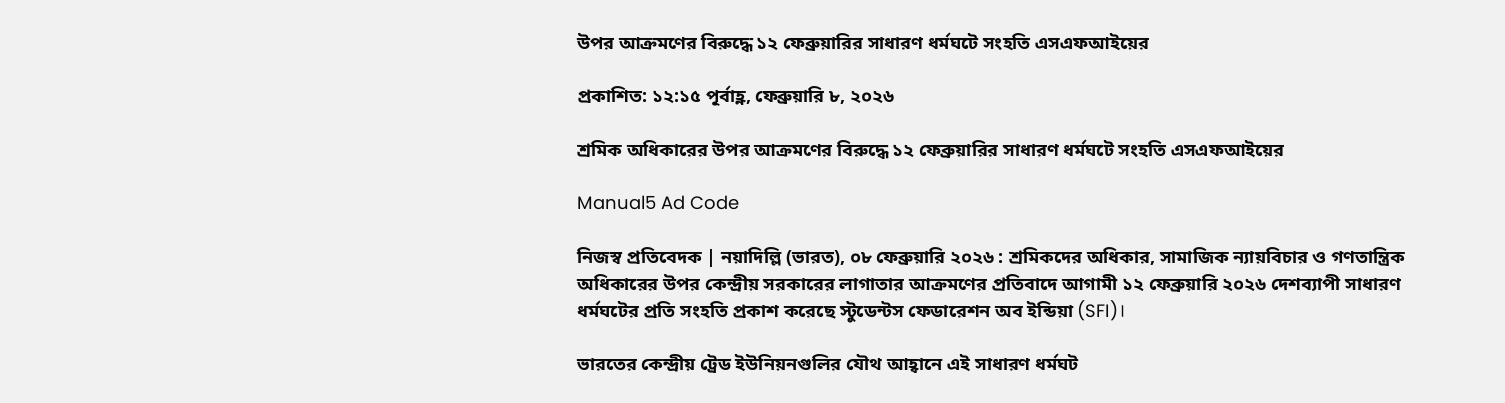উপর আক্রমণের বিরুদ্ধে ১২ ফেব্রুয়ারির সাধারণ ধর্মঘটে সংহতি এসএফআইয়ের

প্রকাশিত: ১২:১৫ পূর্বাহ্ণ, ফেব্রুয়ারি ৮, ২০২৬

শ্রমিক অধিকারের উপর আক্রমণের বিরুদ্ধে ১২ ফেব্রুয়ারির সাধারণ ধর্মঘটে সংহতি এসএফআইয়ের

Manual5 Ad Code

নিজস্ব প্রতিবেদক | নয়াদিল্লি (ভারত), ০৮ ফেব্রুয়ারি ২০২৬ : শ্রমিকদের অধিকার, সামাজিক ন্যায়বিচার ও গণতান্ত্রিক অধিকারের উপর কেন্দ্রীয় সরকারের লাগাতার আক্রমণের প্রতিবাদে আগামী ১২ ফেব্রুয়ারি ২০২৬ দেশব্যাপী সাধারণ ধর্মঘটের প্রতি সংহতি প্রকাশ করেছে স্টুডেন্টস ফেডারেশন অব ইন্ডিয়া (SFI)।

ভারতের কেন্দ্রীয় ট্রেড ইউনিয়নগুলির যৌথ আহ্বানে এই সাধারণ ধর্মঘট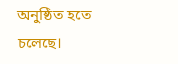অনুষ্ঠিত হতে চলেছে।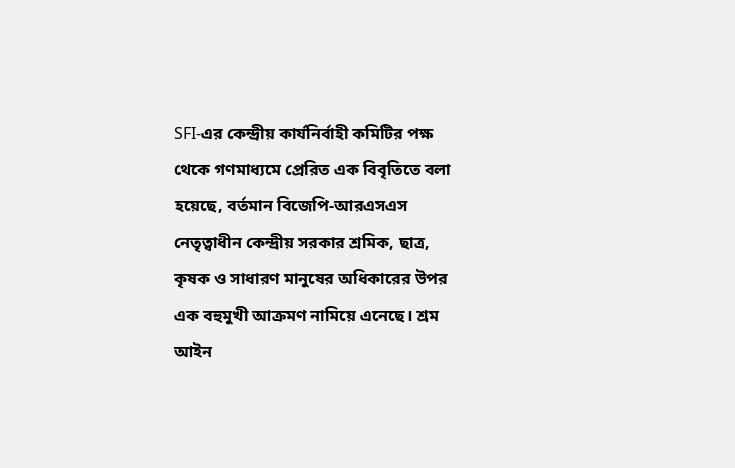SFI-এর কেন্দ্রীয় কার্যনির্বাহী কমিটির পক্ষ থেকে গণমাধ্যমে প্রেরিত এক বিবৃতিতে বলা হয়েছে, বর্তমান বিজেপি-আরএসএস নেতৃত্বাধীন কেন্দ্রীয় সরকার শ্রমিক, ছাত্র, কৃষক ও সাধারণ মানুষের অধিকারের উপর এক বহুমুখী আক্রমণ নামিয়ে এনেছে। শ্রম আইন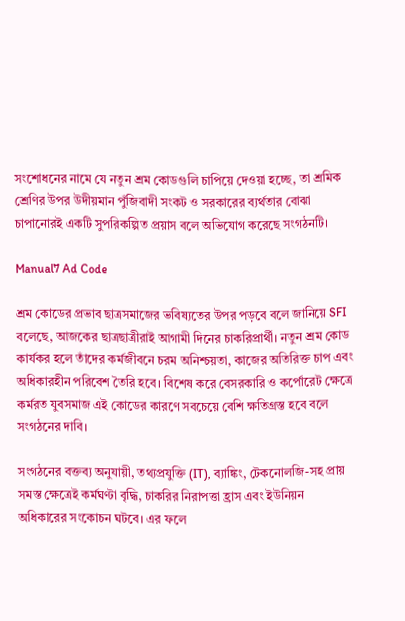সংশোধনের নামে যে নতুন শ্রম কোডগুলি চাপিয়ে দেওয়া হচ্ছে, তা শ্রমিক শ্রেণির উপর উদীয়মান পুঁজিবাদী সংকট ও সরকারের ব্যর্থতার বোঝা চাপানোরই একটি সুপরিকল্পিত প্রয়াস বলে অভিযোগ করেছে সংগঠনটি।

Manual7 Ad Code

শ্রম কোডের প্রভাব ছাত্রসমাজের ভবিষ্যতের উপর পড়বে বলে জানিয়ে SFI বলেছে, আজকের ছাত্রছাত্রীরাই আগামী দিনের চাকরিপ্রার্থী। নতুন শ্রম কোড কার্যকর হলে তাঁদের কর্মজীবনে চরম অনিশ্চয়তা, কাজের অতিরিক্ত চাপ এবং অধিকারহীন পরিবেশ তৈরি হবে। বিশেষ করে বেসরকারি ও কর্পোরেট ক্ষেত্রে কর্মরত যুবসমাজ এই কোডের কারণে সবচেয়ে বেশি ক্ষতিগ্রস্ত হবে বলে সংগঠনের দাবি।

সংগঠনের বক্তব্য অনুযায়ী, তথ্যপ্রযুক্তি (IT), ব্যাঙ্কিং, টেকনোলজি-সহ প্রায় সমস্ত ক্ষেত্রেই কর্মঘণ্টা বৃদ্ধি, চাকরির নিরাপত্তা হ্রাস এবং ইউনিয়ন অধিকারের সংকোচন ঘটবে। এর ফলে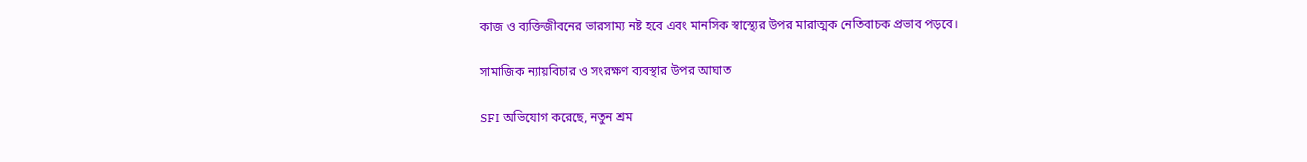কাজ ও ব্যক্তিজীবনের ভারসাম্য নষ্ট হবে এবং মানসিক স্বাস্থ্যের উপর মারাত্মক নেতিবাচক প্রভাব পড়বে।

সামাজিক ন্যায়বিচার ও সংরক্ষণ ব্যবস্থার উপর আঘাত

SFI অভিযোগ করেছে, নতুন শ্রম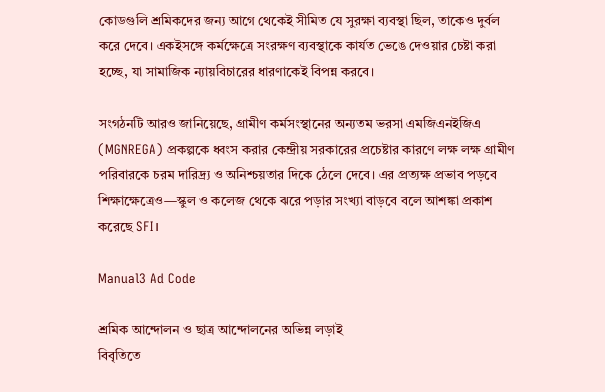কোডগুলি শ্রমিকদের জন্য আগে থেকেই সীমিত যে সুরক্ষা ব্যবস্থা ছিল, তাকেও দুর্বল করে দেবে। একইসঙ্গে কর্মক্ষেত্রে সংরক্ষণ ব্যবস্থাকে কার্যত ভেঙে দেওয়ার চেষ্টা করা হচ্ছে, যা সামাজিক ন্যায়বিচারের ধারণাকেই বিপন্ন করবে।

সংগঠনটি আরও জানিয়েছে, গ্রামীণ কর্মসংস্থানের অন্যতম ভরসা এমজিএনইজিএ (MGNREGA) প্রকল্পকে ধ্বংস করার কেন্দ্রীয় সরকারের প্রচেষ্টার কারণে লক্ষ লক্ষ গ্রামীণ পরিবারকে চরম দারিদ্র্য ও অনিশ্চয়তার দিকে ঠেলে দেবে। এর প্রত্যক্ষ প্রভাব পড়বে শিক্ষাক্ষেত্রেও—স্কুল ও কলেজ থেকে ঝরে পড়ার সংখ্যা বাড়বে বলে আশঙ্কা প্রকাশ করেছে SFI।

Manual3 Ad Code

শ্রমিক আন্দোলন ও ছাত্র আন্দোলনের অভিন্ন লড়াই
বিবৃতিতে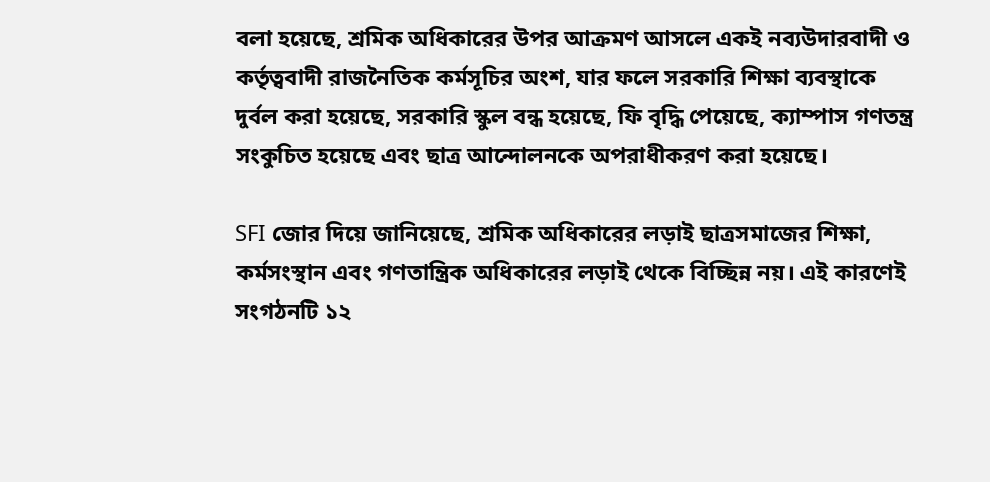বলা হয়েছে, শ্রমিক অধিকারের উপর আক্রমণ আসলে একই নব্যউদারবাদী ও কর্তৃত্ববাদী রাজনৈতিক কর্মসূচির অংশ, যার ফলে সরকারি শিক্ষা ব্যবস্থাকে দুর্বল করা হয়েছে, সরকারি স্কুল বন্ধ হয়েছে, ফি বৃদ্ধি পেয়েছে, ক্যাম্পাস গণতন্ত্র সংকুচিত হয়েছে এবং ছাত্র আন্দোলনকে অপরাধীকরণ করা হয়েছে।

SFI জোর দিয়ে জানিয়েছে, শ্রমিক অধিকারের লড়াই ছাত্রসমাজের শিক্ষা, কর্মসংস্থান এবং গণতান্ত্রিক অধিকারের লড়াই থেকে বিচ্ছিন্ন নয়। এই কারণেই সংগঠনটি ১২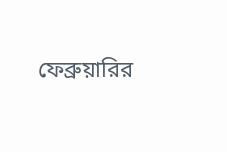ফেব্রুয়ারির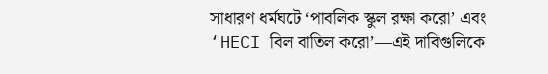সাধারণ ধর্মঘটে ‘পাবলিক স্কুল রক্ষা করো’ এবং ‘HECI বিল বাতিল করো’—এই দাবিগুলিকে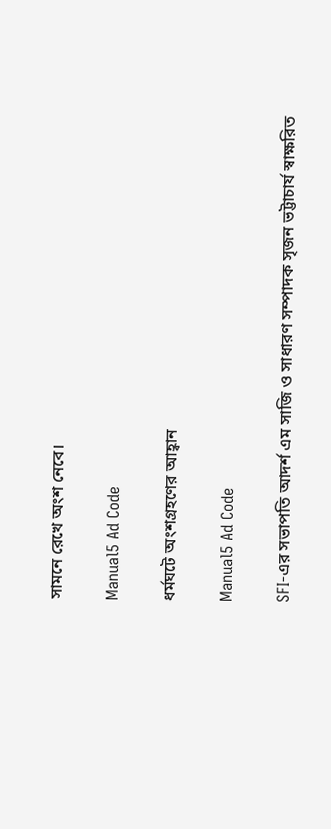সামনে রেখে অংশ নেবে।

Manual5 Ad Code

ধর্মঘটে অংশগ্রহণের আহ্বান

Manual5 Ad Code

SFI-এর সভাপতি আদর্শ এম সাজি ও সাধারণ সম্পাদক সৃজন ভট্টাচার্য স্বাক্ষরিত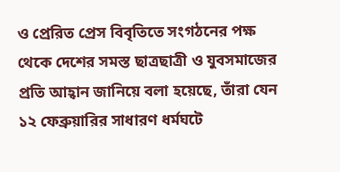ও প্রেরিত প্রেস বিবৃতিতে সংগঠনের পক্ষ থেকে দেশের সমস্ত ছাত্রছাত্রী ও যুবসমাজের প্রতি আহ্বান জানিয়ে বলা হয়েছে, তাঁরা যেন ১২ ফেব্রুয়ারির সাধারণ ধর্মঘটে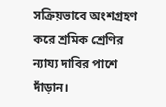সক্রিয়ভাবে অংশগ্রহণ করে শ্রমিক শ্রেণির ন্যায্য দাবির পাশে দাঁড়ান।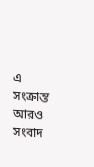এ সংক্রান্ত আরও সংবাদ